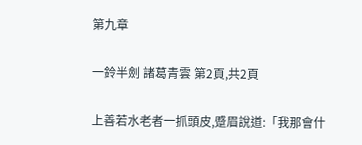第九章

一鈴半劍 諸葛青雲 第2頁,共2頁

上善若水老者一抓頭皮,蹙眉說道:「我那會什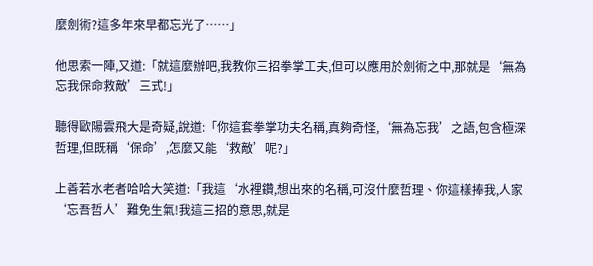麼劍術?這多年來早都忘光了……」

他思索一陣,又道:「就這麼辦吧,我教你三招拳掌工夫,但可以應用於劍術之中,那就是‘無為忘我保命救敵’三式!」

聽得歐陽雲飛大是奇疑,說道:「你這套拳掌功夫名稱,真夠奇怪,‘無為忘我’之語,包含極深哲理,但既稱‘保命’,怎麼又能‘救敵’呢?」

上善若水老者哈哈大笑道:「我這‘水裡鑽,想出來的名稱,可沒什麼哲理、你這樣捧我,人家‘忘吾哲人’難免生氣!我這三招的意思,就是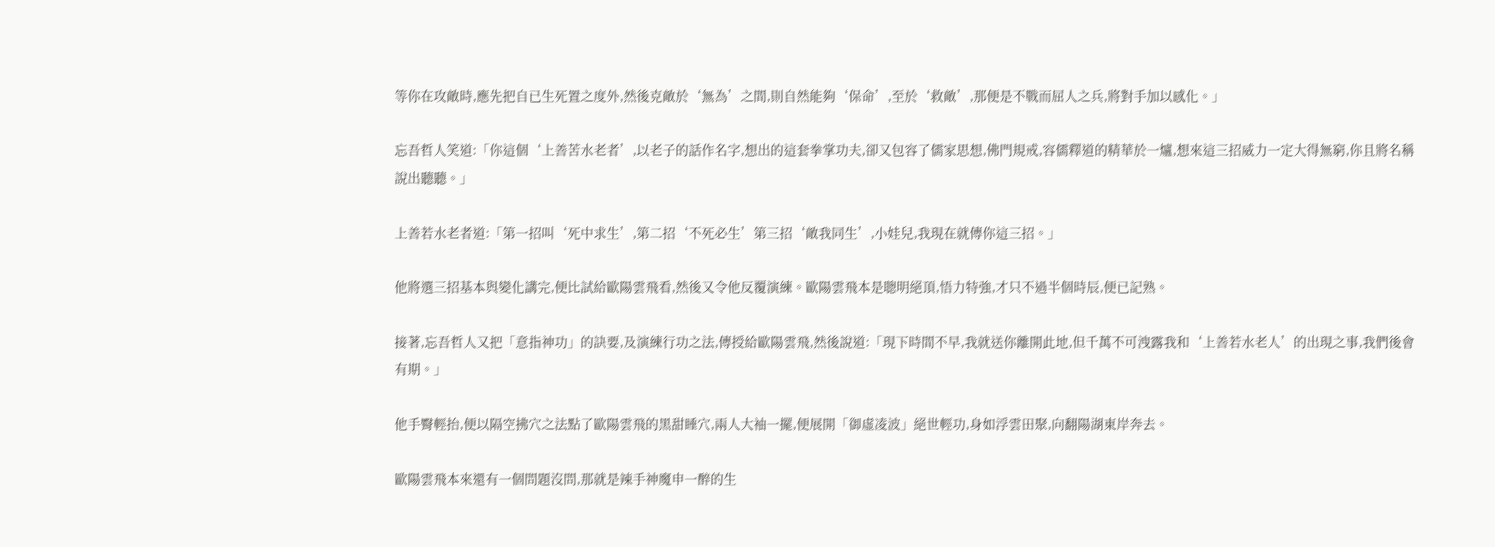等你在攻敵時,應先把自已生死置之度外,然後克敵於‘無為’之間,則自然能夠‘保命’,至於‘救敵’,那便是不戰而屈人之兵,將對手加以感化。」

忘吾哲人笑道:「你這個‘上善苦水老者’,以老子的話作名字,想出的這套拳掌功夫,卻又包容了儒家思想,佛門規戒,容儒釋道的精華於一爐,想來這三招威力一定大得無窮,你且將名稱說出聽聽。」

上善若水老者道:「第一招叫‘死中求生’,第二招‘不死必生’第三招‘敵我同生’,小娃兒,我現在就傳你這三招。」

他將選三招基本與變化講完,便比試給歐陽雲飛看,然後又令他反覆演練。歐陽雲飛本是聰明絕頂,悟力特強,才只不過半個時辰,便已記熟。

接著,忘吾哲人又把「意指神功」的訣要,及演練行功之法,傳授給歐陽雲飛,然後說道:「現下時間不早,我就送你離開此地,但千萬不可洩露我和‘上善若水老人’的出現之事,我們後會有期。」

他手臀輕抬,便以隔空拂穴之法點了歐陽雲飛的黑甜睡穴,兩人大袖一擺,便展開「御虛凌波」絕世輕功,身如浮雲田聚,向翻陽湖東岸奔去。

歐陽雲飛本來還有一個問題沒問,那就是辣手神魔申一醉的生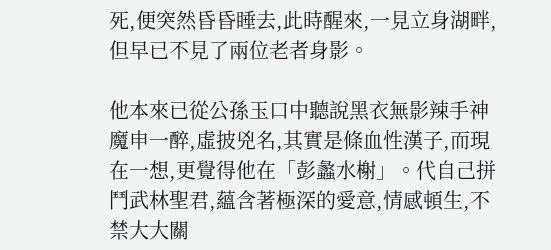死,便突然昏昏睡去,此時醒來,一見立身湖畔,但早已不見了兩位老者身影。

他本來已從公孫玉口中聽說黑衣無影辣手神魔申一醉,虛披兇名,其實是條血性漢子,而現在一想,更覺得他在「彭蠡水榭」。代自己拼鬥武林聖君,蘊含著極深的愛意,情感頓生,不禁大大關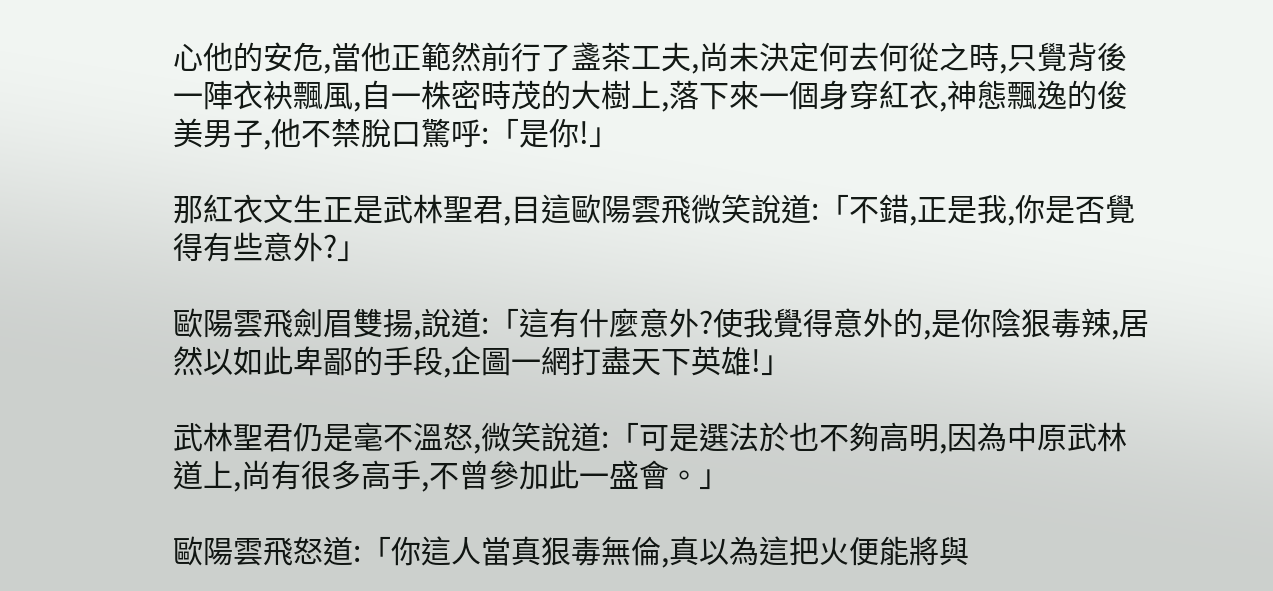心他的安危,當他正範然前行了盞茶工夫,尚未決定何去何從之時,只覺背後一陣衣袂飄風,自一株密時茂的大樹上,落下來一個身穿紅衣,神態飄逸的俊美男子,他不禁脫口驚呼:「是你!」

那紅衣文生正是武林聖君,目這歐陽雲飛微笑說道:「不錯,正是我,你是否覺得有些意外?」

歐陽雲飛劍眉雙揚,說道:「這有什麼意外?使我覺得意外的,是你陰狠毒辣,居然以如此卑鄙的手段,企圖一網打盡天下英雄!」

武林聖君仍是毫不溫怒,微笑說道:「可是選法於也不夠高明,因為中原武林道上,尚有很多高手,不曾參加此一盛會。」

歐陽雲飛怒道:「你這人當真狠毒無倫,真以為這把火便能將與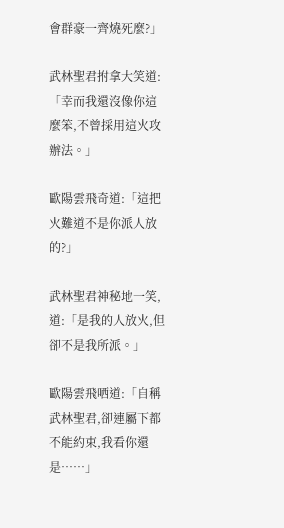會群豪一齊燒死麼?」

武林聖君拊拿大笑道:「幸而我還沒像你這麼笨,不曾採用這火攻辦法。」

歐陽雲飛奇道:「這把火難道不是你派人放的?」

武林聖君神秘地一笑,道:「是我的人放火,但卻不是我所派。」

歐陽雲飛哂道:「自稱武林聖君,卻連屬下都不能約束,我看你還是……」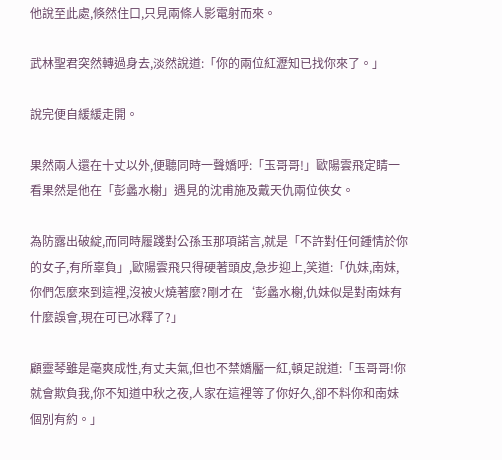他說至此處,倏然住口,只見兩條人影電射而來。

武林聖君突然轉過身去,淡然說道:「你的兩位紅瀝知已找你來了。」

說完便自緩緩走開。

果然兩人還在十丈以外,便聽同時一聲嬌呼:「玉哥哥!」歐陽雲飛定睛一看果然是他在「彭蠡水榭」遇見的沈甫施及戴天仇兩位俠女。

為防露出破綻,而同時履踐對公孫玉那項諾言,就是「不許對任何鍾情於你的女子,有所辜負」,歐陽雲飛只得硬著頭皮,急步迎上,笑道:「仇妹,南妹,你們怎麼來到這裡,沒被火燒著麼?剛才在‘彭蠡水榭,仇妹似是對南妹有什麼誤會,現在可已冰釋了?」

顧靈琴雖是毫爽成性,有丈夫氣,但也不禁嬌靨一紅,頓足說道:「玉哥哥!你就會欺負我,你不知道中秋之夜,人家在這裡等了你好久,卻不料你和南妹個別有約。」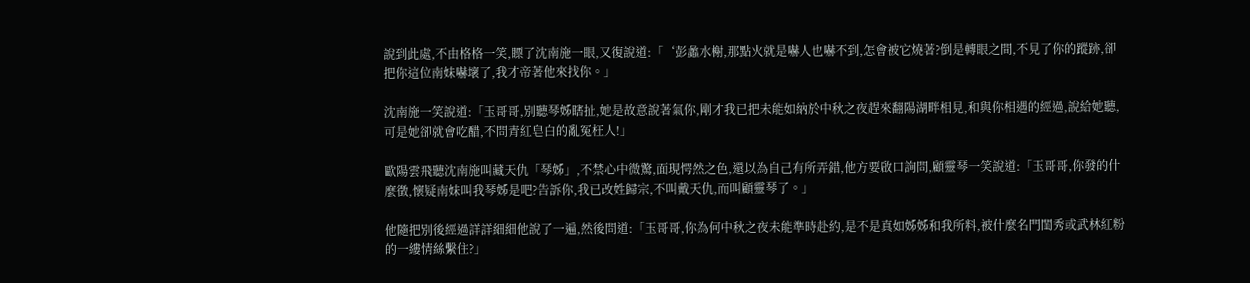說到此處,不由格格一笑,瞟了沈南施一眼,又復說道:「‘彭蠡水榭,那點火就是嚇人也嚇不到,怎會被它燒著?倒是轉眼之間,不見了你的蹤跡,卻把你這位南妹嚇壞了,我才帝著他來找你。」

沈南施一笑說道:「玉哥哥,別聽琴姊瞎扯,她是故意說著氣你,剛才我已把未能如納於中秋之夜趕來翻陽湖畔相見,和與你相遇的經過,說給她聽,可是她卻就會吃醋,不問青紅皂白的亂冤枉人!」

歐陽雲飛聽沈南施叫藏天仇「琴姊」,不禁心中微驚,面現愕然之色,還以為自己有所弄錯,他方要啟口詢問,顧靈琴一笑說道:「玉哥哥,你發的什麼徵,懷疑南妹叫我琴姊是吧?告訴你,我已改姓歸宗,不叫戴天仇,而叫顧靈琴了。」

他隨把別後經過詳詳細細他說了一遍,然後問道:「玉哥哥,你為何中秋之夜未能準時赴約,是不是真如姊姊和我所料,被什麼名門閨秀或武林紅粉的一縷情絲繫住?」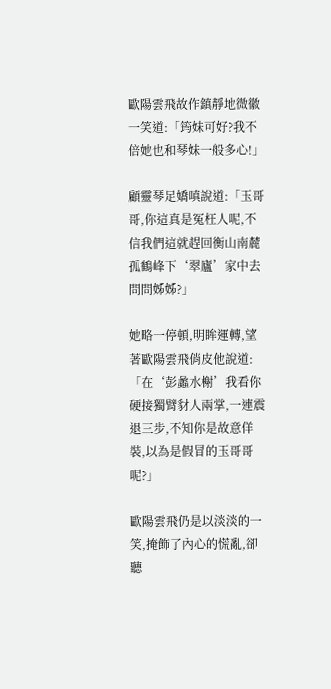歐陽雲飛故作鎮靜地微徽一笑道:「筠妹可好?我不倍她也和琴妹一般多心!」

顧靈琴足嬌嗔說道:「玉哥哥,你這真是冤枉人呢,不信我們這就趕回衡山南麓孤鶴峰下‘翠廬’家中去問問姊姊?」

她略一停頓,明眸運轉,望著歐陽雲飛俏皮他說道:「在‘彭蠡水榭’我看你硬接獨臂豺人兩掌,一連震退三步,不知你是故意佯裝,以為是假冒的玉哥哥呢?」

歐陽雲飛仍是以淡淡的一笑,掩飾了內心的慌亂,卻聽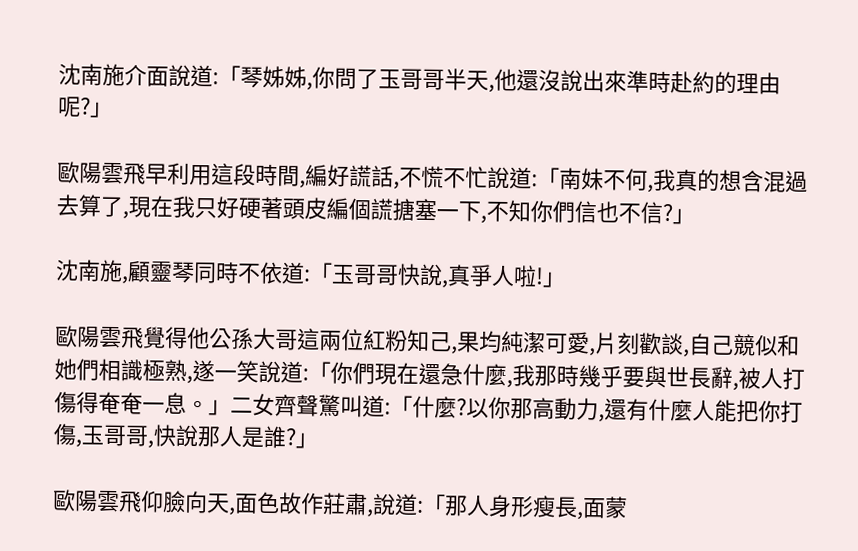沈南施介面說道:「琴姊姊,你問了玉哥哥半天,他還沒說出來準時赴約的理由呢?」

歐陽雲飛早利用這段時間,編好謊話,不慌不忙說道:「南妹不何,我真的想含混過去算了,現在我只好硬著頭皮編個謊搪塞一下,不知你們信也不信?」

沈南施,顧靈琴同時不依道:「玉哥哥快說,真爭人啦!」

歐陽雲飛覺得他公孫大哥這兩位紅粉知己,果均純潔可愛,片刻歡談,自己競似和她們相識極熟,遂一笑說道:「你們現在還急什麼,我那時幾乎要與世長辭,被人打傷得奄奄一息。」二女齊聲驚叫道:「什麼?以你那高動力,還有什麼人能把你打傷,玉哥哥,快說那人是誰?」

歐陽雲飛仰臉向天,面色故作莊肅,說道:「那人身形瘦長,面蒙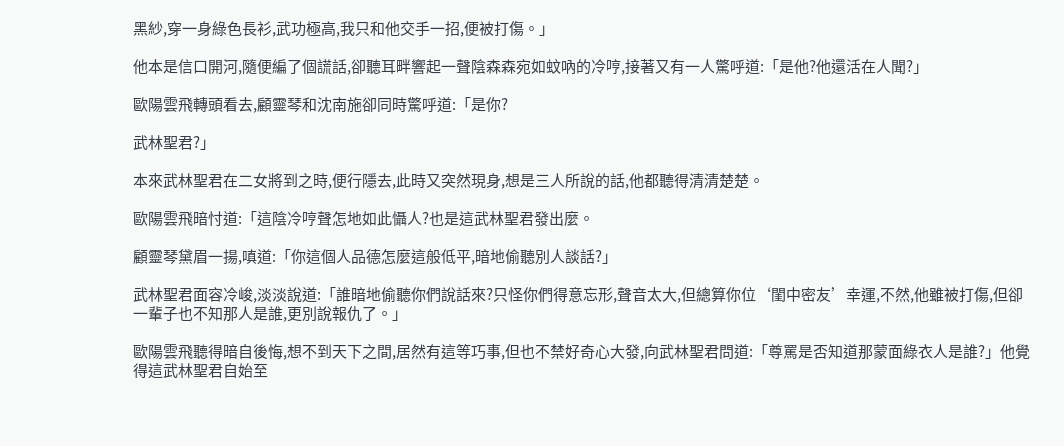黑紗,穿一身綠色長衫,武功極高,我只和他交手一招,便被打傷。」

他本是信口開河,隨便編了個謊話,卻聽耳畔響起一聲陰森森宛如蚊吶的冷哼,接著又有一人驚呼道:「是他?他還活在人聞?」

歐陽雲飛轉頭看去,顧靈琴和沈南施卻同時驚呼道:「是你?

武林聖君?」

本來武林聖君在二女將到之時,便行隱去,此時又突然現身,想是三人所說的話,他都聽得清清楚楚。

歐陽雲飛暗忖道:「這陰冷哼聲怎地如此懾人?也是這武林聖君發出麼。

顧靈琴黛眉一揚,嗔道:「你這個人品德怎麼這般低平,暗地偷聽別人談話?」

武林聖君面容冷峻,淡淡說道:「誰暗地偷聽你們說話來?只怪你們得意忘形,聲音太大,但總算你位‘閨中密友’幸運,不然,他雖被打傷,但卻一輩子也不知那人是誰,更別說報仇了。」

歐陽雲飛聽得暗自後悔,想不到天下之間,居然有這等巧事,但也不禁好奇心大發,向武林聖君問道:「尊罵是否知道那蒙面綠衣人是誰?」他覺得這武林聖君自始至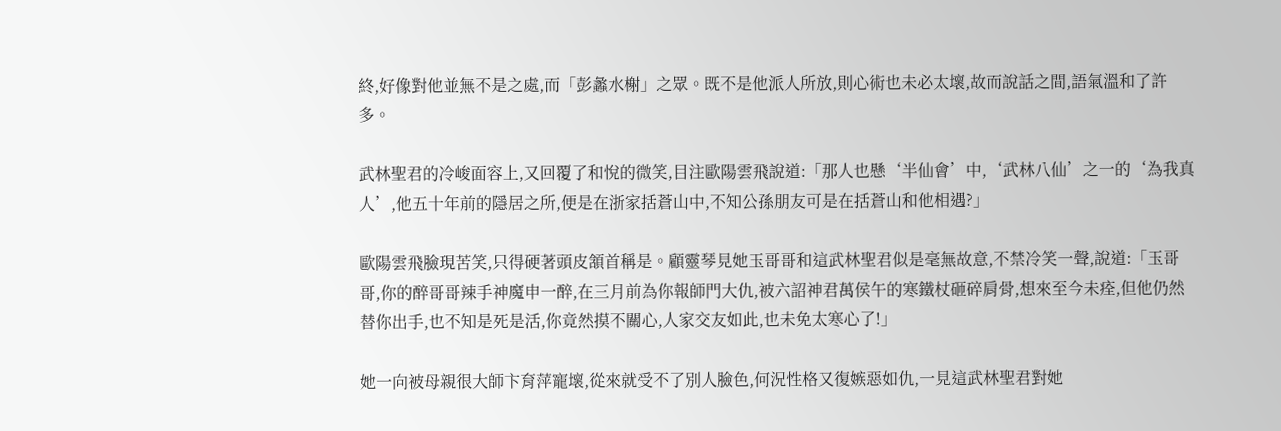終,好像對他並無不是之處,而「彭蠡水榭」之眾。既不是他派人所放,則心術也未必太壞,故而說話之間,語氣溫和了許多。

武林聖君的冷峻面容上,又回覆了和悅的微笑,目注歐陽雲飛說道:「那人也懸‘半仙會’中,‘武林八仙’之一的‘為我真人’,他五十年前的隱居之所,便是在浙家括蒼山中,不知公孫朋友可是在括蒼山和他相遇?」

歐陽雲飛臉現苦笑,只得硬著頭皮頷首稱是。顧靈琴見她玉哥哥和這武林聖君似是毫無故意,不禁冷笑一聲,說道:「玉哥哥,你的醉哥哥辣手神魔申一醉,在三月前為你報師門大仇,被六詔神君萬侯午的寒鐵杖砸碎肩骨,想來至今未痊,但他仍然替你出手,也不知是死是活,你竟然摸不關心,人家交友如此,也未免太寒心了!」

她一向被母親很大師卞育萍寵壞,從來就受不了別人臉色,何況性格又復嫉惡如仇,一見這武林聖君對她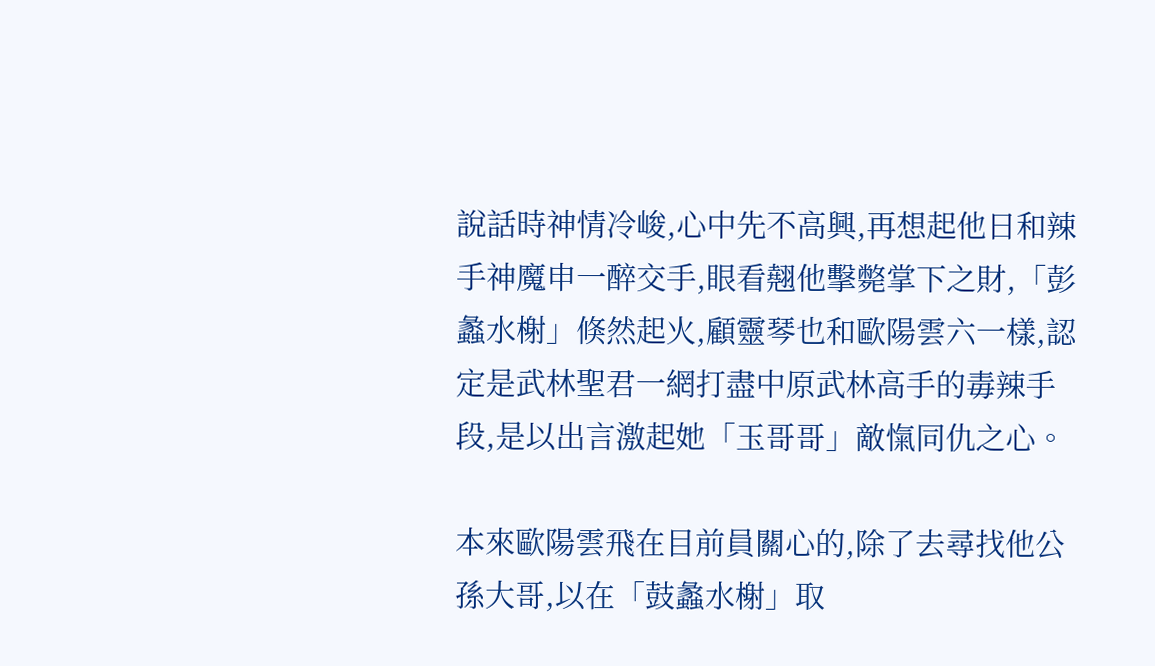說話時神情冷峻,心中先不高興,再想起他日和辣手神魔申一醉交手,眼看翹他擊斃掌下之財,「彭蠡水榭」倏然起火,顧靈琴也和歐陽雲六一樣,認定是武林聖君一網打盡中原武林高手的毒辣手段,是以出言激起她「玉哥哥」敵愾同仇之心。

本來歐陽雲飛在目前員關心的,除了去尋找他公孫大哥,以在「鼓蠡水榭」取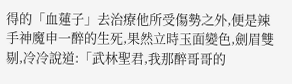得的「血蓮子」去治療他所受傷勢之外,便是辣手神魔申一醉的生死,果然立時玉面變色,劍眉雙剔,冷冷說道:「武林聖君,我那醉哥哥的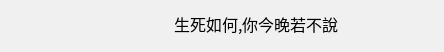生死如何,你今晚若不說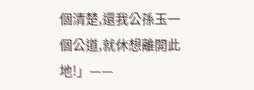個清楚,還我公孫玉一個公道,就休想離開此地!」——